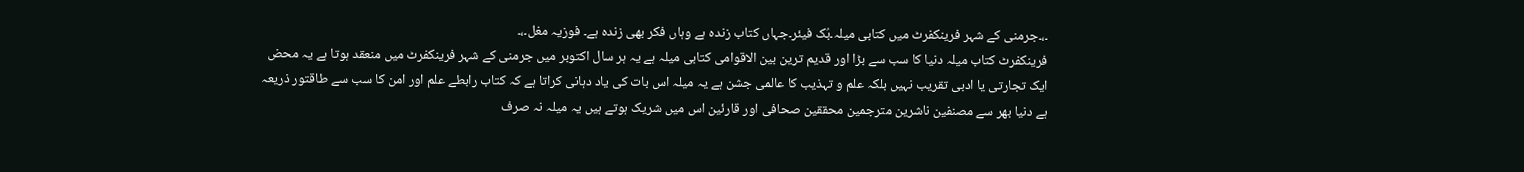۔،۔جرمنی کے شہر فرینکفرٹ میں کتابی میلہ۔بُک فیئر۔جہاں کتاب زندہ ہے وہاں فکر بھی زندہ ہے۔ فوزیہ مغل۔،۔
فرینکفرٹ کتاب میلہ دنیا کا سب سے بڑا اور قدیم ترین بین الاقوامی کتابی میلہ ہے یہ ہر سال اکتوبر میں جرمنی کے شہر فرینکفرٹ میں منعقد ہوتا ہے یہ محض ایک تجارتی یا ادبی تقریب نہیں بلکہ علم و تہذیب کا عالمی جشن ہے یہ میلہ اس بات کی یاد دہانی کراتا ہے کہ کتاب رابطے علم اور امن کا سب سے طاقتور ذریعہ ہے دنیا بھر سے مصنفین ناشرین مترجمین محققین صحافی اور قارئین اس میں شریک ہوتے ہیں یہ میلہ نہ صرف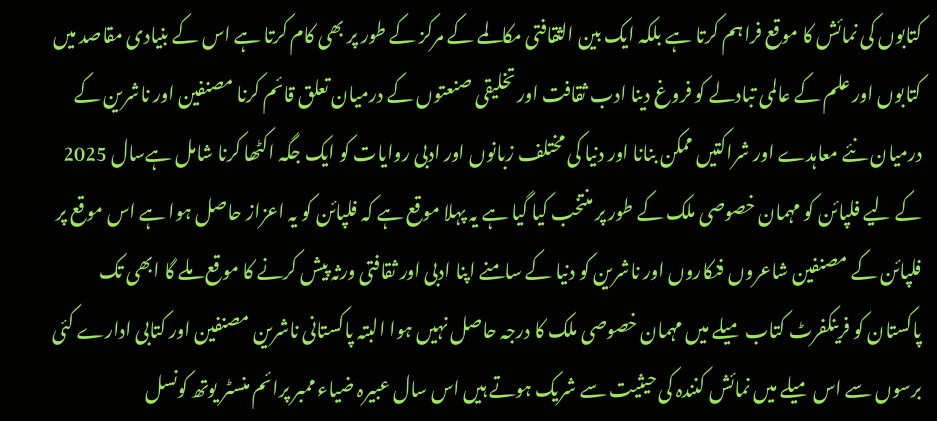کتابوں کی نمائش کا موقع فراہم کرتا ہے بلکہ ایک بین الثقافتی مکالمے کے مرکز کے طور پر بھی کام کرتا ہے اس کے بنیادی مقاصد میں کتابوں اور علم کے عالمی تبادلے کو فروغ دینا ادب ثقافت اور تخلیقی صنعتوں کے درمیان تعلق قائم کرنا مصنفین اور ناشرین کے درمیان نئے معاہدے اور شراکتیں ممکن بنانا اور دنیا کی مختلف زبانوں اور ادبی روایات کو ایک جگہ اکٹھا کرنا شامل ہےسال 2025 کے لیے فلپائن کو مہمان خصوصی ملک کے طور پر منتخب کیا گیا ہے یہ پہلا موقع ہے کہ فلپائن کو یہ اعزاز حاصل ہوا ہے اس موقع پر فلپائن کے مصنفین شاعروں فنکاروں اور ناشرین کو دنیا کے سامنے اپنا ادبی اور ثقافتی ورثہ پیش کرنے کا موقع ملے گا ابھی تک پاکستان کو فرینکفرٹ کتاب میلے میں مہمان خصوصی ملک کا درجہ حاصل نہیں ہوا البتہ پاکستانی ناشرین مصنفین اور کتابی ادارے کئی برسوں سے اس میلے میں نمائش کنندہ کی حیثیت سے شریک ہوتے ہیں اس سال عبیرہ ضیاء ممبر پرائم منسٹر یوتھ کونسل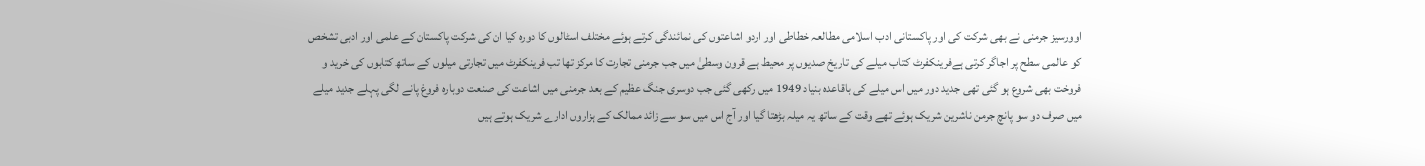اوورسیز جرمنی نے بھی شرکت کی اور پاکستانی ادب اسلامی مطالعہ خطاطی اور اردو اشاعتوں کی نمائندگی کرتے ہوئے مختلف اسٹالوں کا دورہ کیا ان کی شرکت پاکستان کے علمی اور ادبی تشخص کو عالمی سطح پر اجاگر کرتی ہےفرینکفرٹ کتاب میلے کی تاریخ صدیوں پر محیط ہے قرون وسطیٰ میں جب جرمنی تجارت کا مرکز تھا تب فرینکفرٹ میں تجارتی میلوں کے ساتھ کتابوں کی خرید و فروخت بھی شروع ہو گئی تھی جدید دور میں اس میلے کی باقاعدہ بنیاد 1949 میں رکھی گئی جب دوسری جنگ عظیم کے بعد جرمنی میں اشاعت کی صنعت دوبارہ فروغ پانے لگی پہلے جدید میلے میں صرف دو سو پانچ جرمن ناشرین شریک ہوئے تھے وقت کے ساتھ یہ میلہ بڑھتا گیا اور آج اس میں سو سے زائد ممالک کے ہزاروں ادارے شریک ہوتے ہیں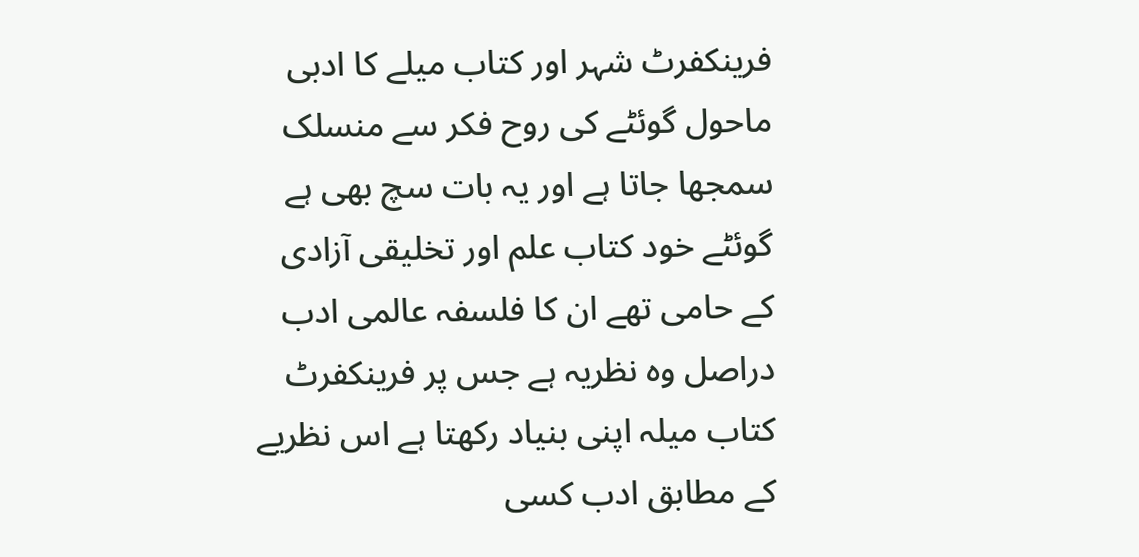فرینکفرٹ شہر اور کتاب میلے کا ادبی ماحول گوئٹے کی روح فکر سے منسلک سمجھا جاتا ہے اور یہ بات سچ بھی ہے گوئٹے خود کتاب علم اور تخلیقی آزادی کے حامی تھے ان کا فلسفہ عالمی ادب دراصل وہ نظریہ ہے جس پر فرینکفرٹ کتاب میلہ اپنی بنیاد رکھتا ہے اس نظریے کے مطابق ادب کسی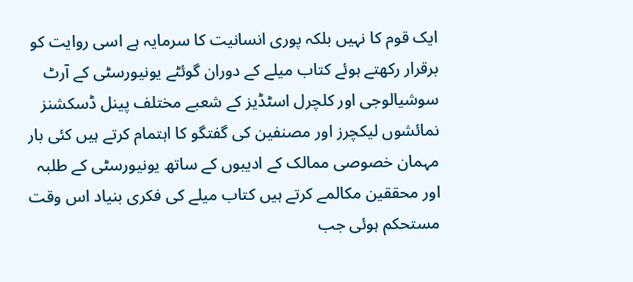ایک قوم کا نہیں بلکہ پوری انسانیت کا سرمایہ ہے اسی روایت کو برقرار رکھتے ہوئے کتاب میلے کے دوران گوئٹے یونیورسٹی کے آرٹ سوشیالوجی اور کلچرل اسٹڈیز کے شعبے مختلف پینل ڈسکشنز نمائشوں لیکچرز اور مصنفین کی گفتگو کا اہتمام کرتے ہیں کئی بار مہمان خصوصی ممالک کے ادیبوں کے ساتھ یونیورسٹی کے طلبہ اور محققین مکالمے کرتے ہیں کتاب میلے کی فکری بنیاد اس وقت مستحکم ہوئی جب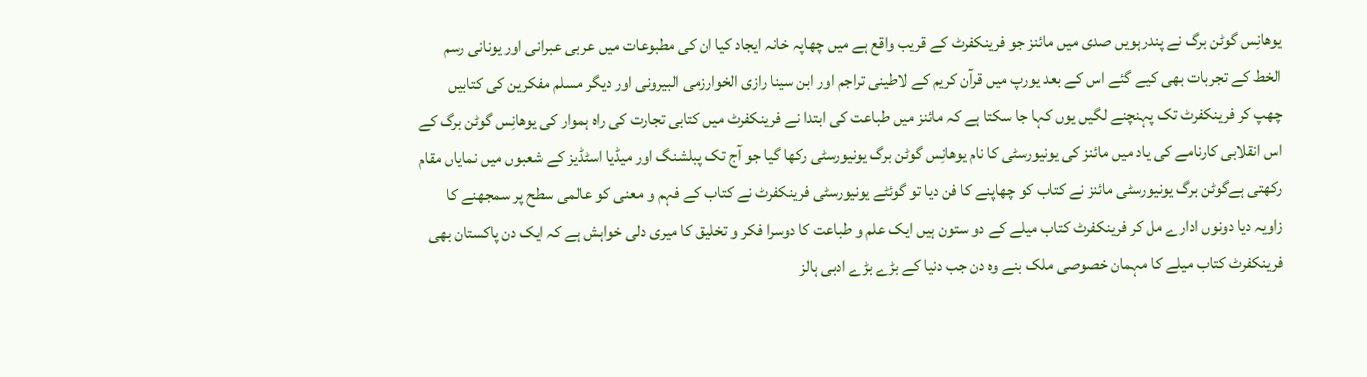یوهانِس گوٹن برگ نے پندرہویں صدی میں مائنز جو فرینکفرٹ کے قریب واقع ہے میں چھاپہ خانہ ایجاد کیا ان کی مطبوعات میں عربی عبرانی اور یونانی رسم الخط کے تجربات بھی کیے گئے اس کے بعد یورپ میں قرآن کریم کے لاطینی تراجم اور ابن سینا رازی الخوارزمی البیرونی اور دیگر مسلم مفکرین کی کتابیں چھپ کر فرینکفرٹ تک پہنچنے لگیں یوں کہا جا سکتا ہے کہ مائنز میں طباعت کی ابتدا نے فرینکفرٹ میں کتابی تجارت کی راہ ہموار کی یوهانِس گوٹن برگ کے اس انقلابی کارنامے کی یاد میں مائنز کی یونیورسٹی کا نام یوهانِس گوٹن برگ یونیورسٹی رکھا گیا جو آج تک پبلشنگ اور میڈیا اسٹڈیز کے شعبوں میں نمایاں مقام رکھتی ہےگوٹن برگ یونیورسٹی مائنز نے کتاب کو چھاپنے کا فن دیا تو گوئٹے یونیورسٹی فرینکفرٹ نے کتاب کے فہم و معنی کو عالمی سطح پر سمجھنے کا زاویہ دیا دونوں ادارے مل کر فرینکفرٹ کتاب میلے کے دو ستون ہیں ایک علم و طباعت کا دوسرا فکر و تخلیق کا میری دلی خواہش ہے کہ ایک دن پاکستان بھی فرینکفرٹ کتاب میلے کا مہمان خصوصی ملک بنے وہ دن جب دنیا کے بڑے بڑے ادبی ہالز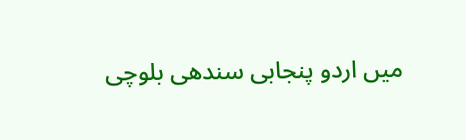میں اردو پنجابی سندھی بلوچی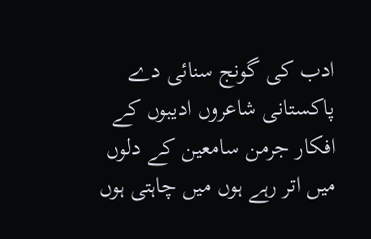ادب کی گونج سنائی دے پاکستانی شاعروں ادیبوں کے افکار جرمن سامعین کے دلوں میں اتر رہے ہوں میں چاہتی ہوں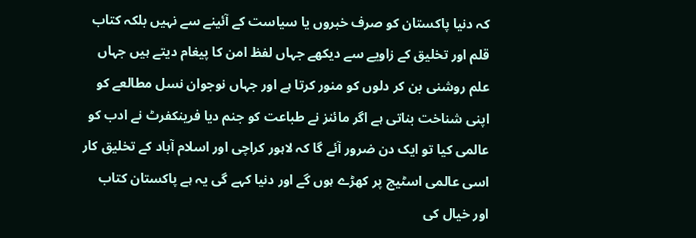کہ دنیا پاکستان کو صرف خبروں یا سیاست کے آئینے سے نہیں بلکہ کتاب قلم اور تخلیق کے زاویے سے دیکھے جہاں لفظ امن کا پیغام دیتے ہیں جہاں علم روشنی بن کر دلوں کو منور کرتا ہے اور جہاں نوجوان نسل مطالعے کو اپنی شناخت بناتی ہے اگر مائنز نے طباعت کو جنم دیا فرینکفرٹ نے ادب کو عالمی کیا تو ایک دن ضرور آئے گا کہ لاہور کراچی اور اسلام آباد کے تخلیق کار اسی عالمی اسٹیج پر کھڑے ہوں گے اور دنیا کہے گی یہ ہے پاکستان کتاب اور خیال کی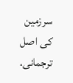سرزمین کی اصل ترجمانی.